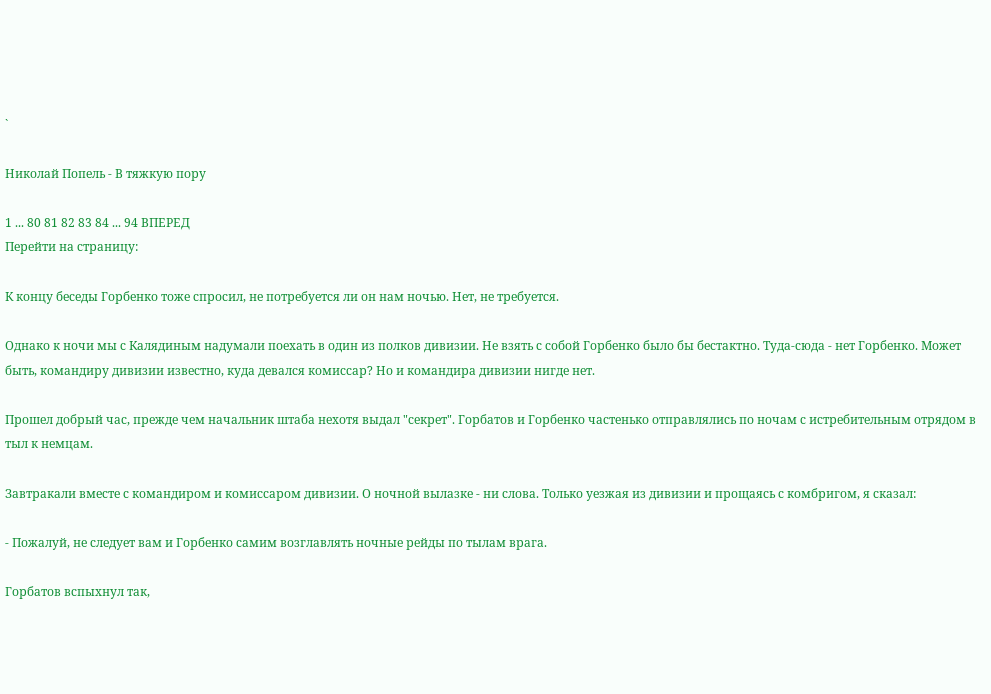`

Николай Попель - В тяжкую пору

1 ... 80 81 82 83 84 ... 94 ВПЕРЕД
Перейти на страницу:

К концу беседы Горбенко тоже спросил, не потребуется ли он нам ночью. Нет, не требуется.

Однако к ночи мы с Калядиным надумали поехать в один из полков дивизии. Не взять с собой Горбенко было бы бестактно. Туда-сюда - нет Горбенко. Может быть, командиру дивизии известно, куда девался комиссар? Но и командира дивизии нигде нет.

Прошел добрый час, прежде чем начальник штаба нехотя выдал "секрет". Горбатов и Горбенко частенько отправлялись по ночам с истребительным отрядом в тыл к немцам.

Завтракали вместе с командиром и комиссаром дивизии. О ночной вылазке - ни слова. Только уезжая из дивизии и прощаясь с комбригом, я сказал:

- Пожалуй, не следует вам и Горбенко самим возглавлять ночные рейды по тылам врага.

Горбатов вспыхнул так,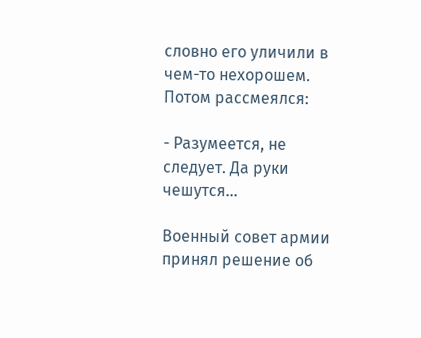словно его уличили в чем-то нехорошем. Потом рассмеялся:

- Разумеется, не следует. Да руки чешутся...

Военный совет армии принял решение об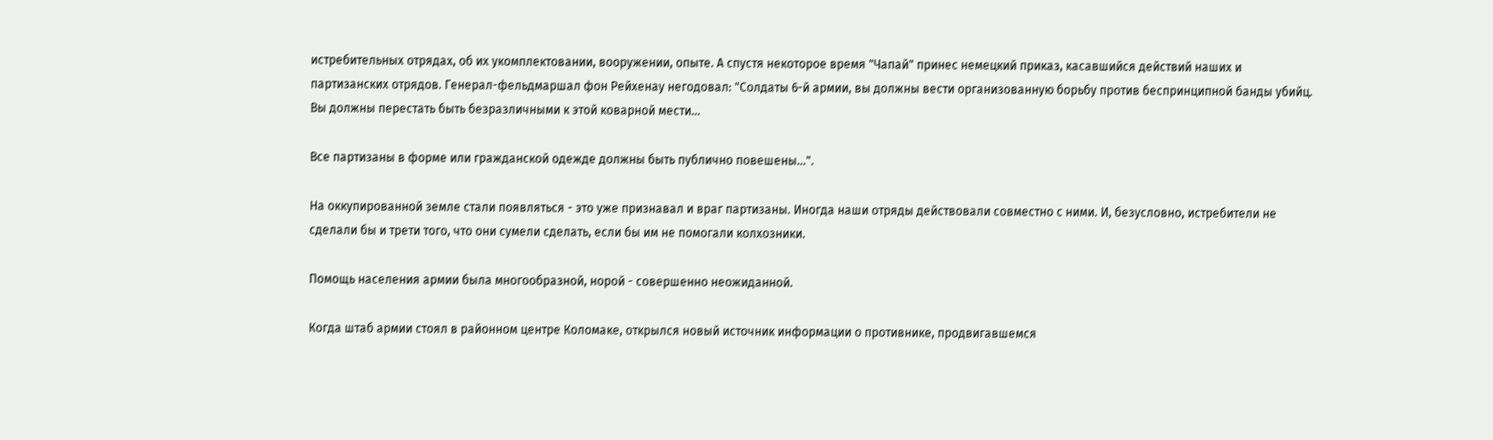истребительных отрядах, об их укомплектовании, вооружении, опыте. А спустя некоторое время "Чапай" принес немецкий приказ, касавшийся действий наших и партизанских отрядов. Генерал-фельдмаршал фон Рейхенау негодовал: "Солдаты 6-й армии, вы должны вести организованную борьбу против беспринципной банды убийц. Вы должны перестать быть безразличными к этой коварной мести...

Все партизаны в форме или гражданской одежде должны быть публично повешены...".

На оккупированной земле стали появляться - это уже признавал и враг партизаны. Иногда наши отряды действовали совместно с ними. И, безусловно, истребители не сделали бы и трети того, что они сумели сделать, если бы им не помогали колхозники.

Помощь населения армии была многообразной, норой - совершенно неожиданной.

Когда штаб армии стоял в районном центре Коломаке, открылся новый источник информации о противнике, продвигавшемся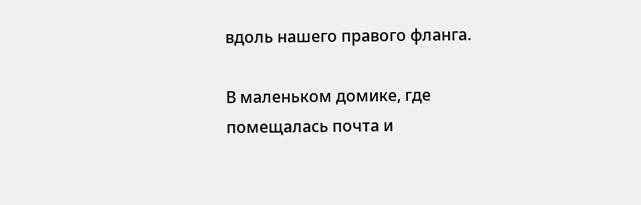вдоль нашего правого фланга.

В маленьком домике, где помещалась почта и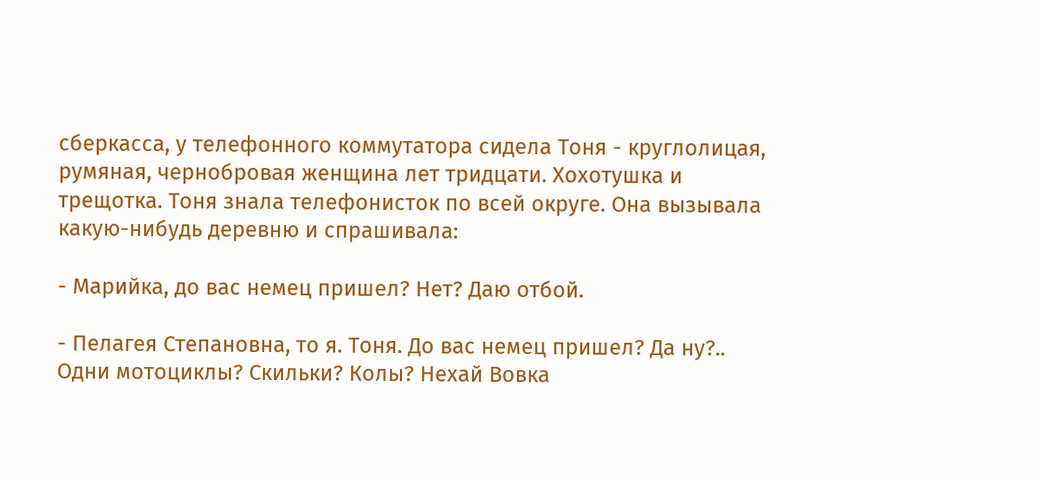сберкасса, у телефонного коммутатора сидела Тоня - круглолицая, румяная, чернобровая женщина лет тридцати. Хохотушка и трещотка. Тоня знала телефонисток по всей округе. Она вызывала какую-нибудь деревню и спрашивала:

- Марийка, до вас немец пришел? Нет? Даю отбой.

- Пелагея Степановна, то я. Тоня. До вас немец пришел? Да ну?.. Одни мотоциклы? Скильки? Колы? Нехай Вовка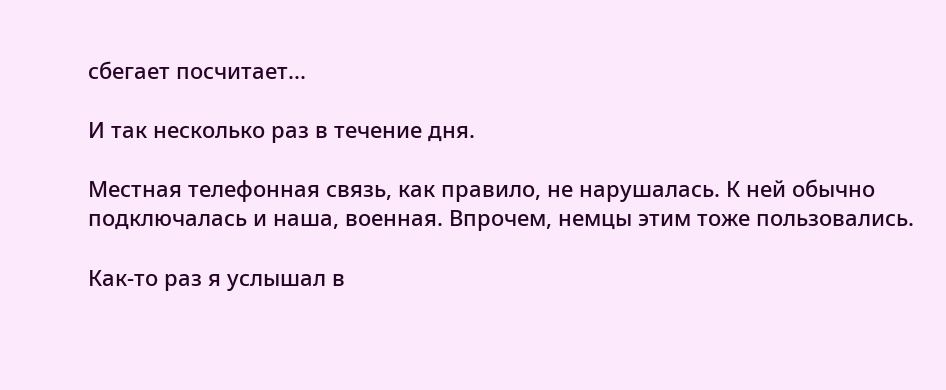сбегает посчитает...

И так несколько раз в течение дня.

Местная телефонная связь, как правило, не нарушалась. К ней обычно подключалась и наша, военная. Впрочем, немцы этим тоже пользовались.

Как-то раз я услышал в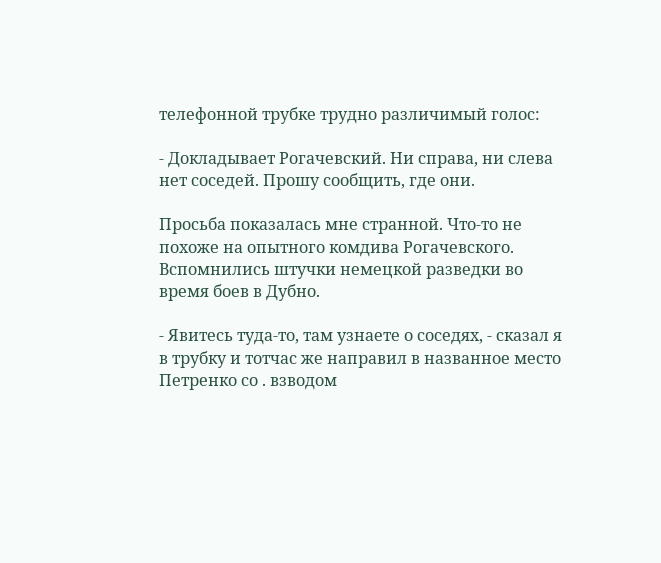телефонной трубке трудно различимый голос:

- Докладывает Рогачевский. Ни справа, ни слева нет соседей. Прошу сообщить, где они.

Просьба показалась мне странной. Что-то не похоже на опытного комдива Рогачевского. Вспомнились штучки немецкой разведки во время боев в Дубно.

- Явитесь туда-то, там узнаете о соседях, - сказал я в трубку и тотчас же направил в названное место Петренко со . взводом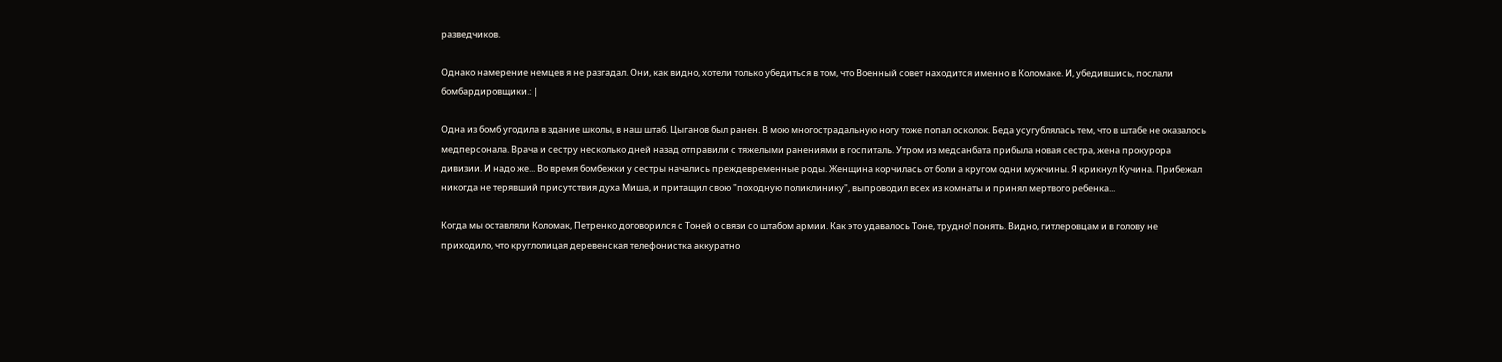разведчиков.

Однако намерение немцев я не разгадал. Они, как видно, хотели только убедиться в том, что Военный совет находится именно в Коломаке. И, убедившись, послали бомбардировщики.: |

Одна из бомб угодила в здание школы, в наш штаб. Цыганов был ранен. В мою многострадальную ногу тоже попал осколок. Беда усугублялась тем, что в штабе не оказалось медперсонала. Врача и сестру несколько дней назад отправили с тяжелыми ранениями в госпиталь. Утром из медсанбата прибыла новая сестра, жена прокурора дивизии. И надо же... Во время бомбежки у сестры начались преждевременные роды. Женщина корчилась от боли а кругом одни мужчины. Я крикнул Кучина. Прибежал никогда не терявший присутствия духа Миша, и притащил свою "походную поликлинику", выпроводил всех из комнаты и принял мертвого ребенка...

Когда мы оставляли Коломак, Петренко договорился с Тоней о связи со штабом армии. Как это удавалось Тоне, трудно! понять. Видно, гитлеровцам и в голову не приходило, что круглолицая деревенская телефонистка аккуратно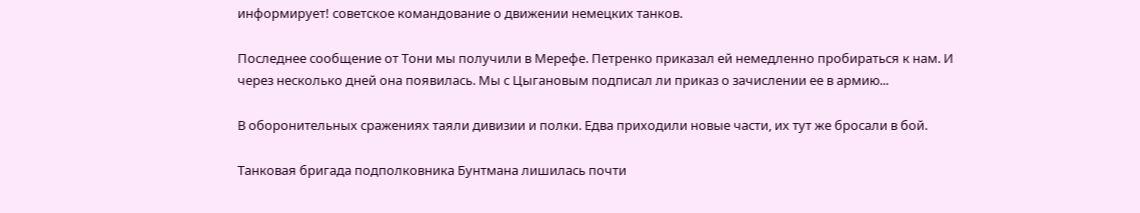информирует! советское командование о движении немецких танков.

Последнее сообщение от Тони мы получили в Мерефе. Петренко приказал ей немедленно пробираться к нам. И через несколько дней она появилась. Мы с Цыгановым подписал ли приказ о зачислении ее в армию...

В оборонительных сражениях таяли дивизии и полки. Едва приходили новые части, их тут же бросали в бой.

Танковая бригада подполковника Бунтмана лишилась почти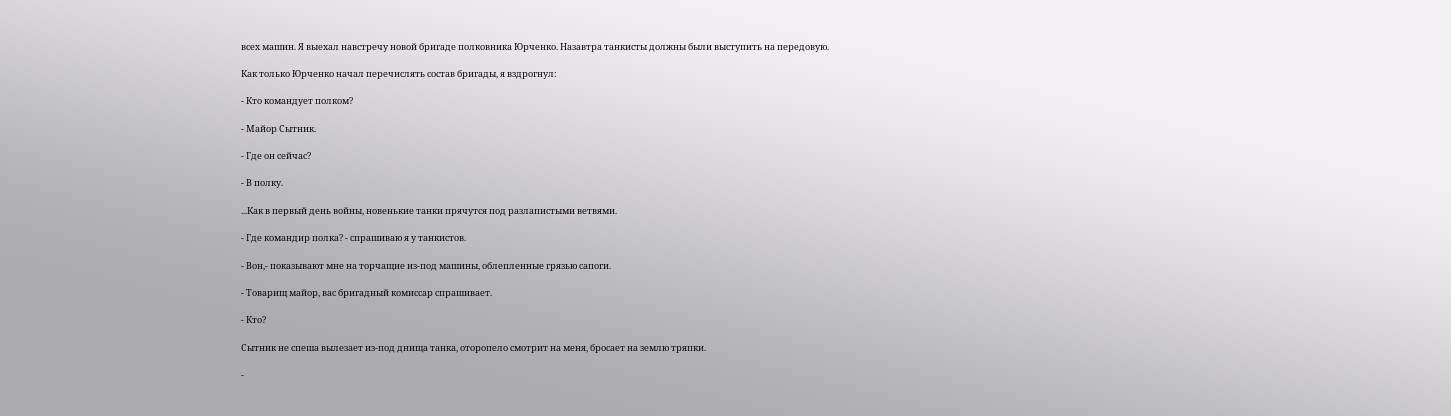всех машин. Я выехал навстречу новой бригаде полковника Юрченко. Назавтра танкисты должны были выступить на передовую.

Как только Юрченко начал перечислять состав бригады, я вздрогнул:

- Кто командует полком?

- Майор Сытник.

- Где он сейчас?

- В полку.

...Как в первый день войны, новенькие танки прячутся под разлапистыми ветвями.

- Где командир полка? - спрашиваю я у танкистов.

- Вон,- показывают мне на торчащие из-под машины, облепленные грязью сапоги.

- Товарищ майор, вас бригадный комиссар спрашивает.

- Кто?

Сытник не спеша вылезает из-под днища танка, оторопело смотрит на меня, бросает на землю тряпки.

-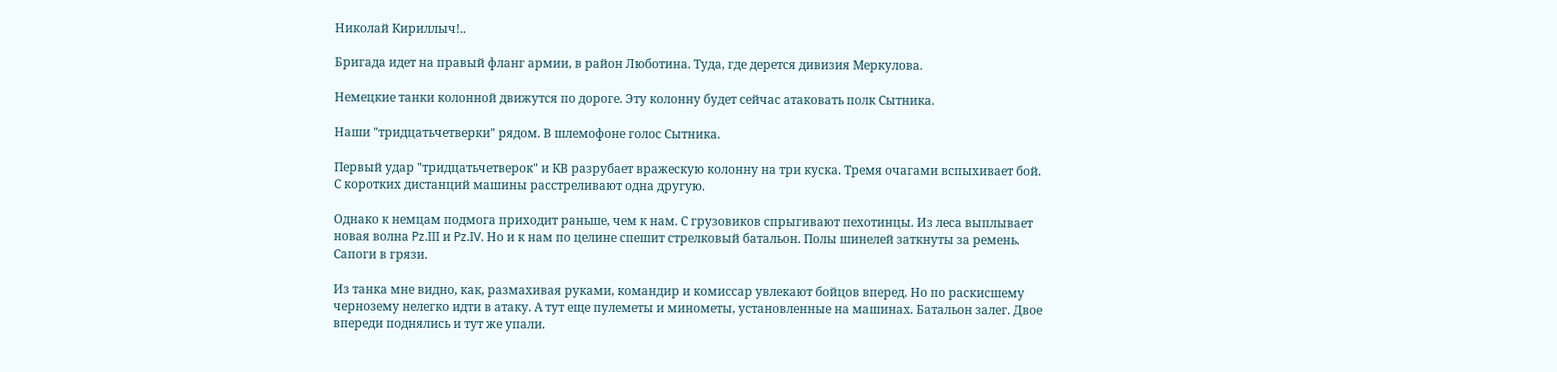Николай Кириллыч!..

Бригада идет на правый фланг армии, в район Люботина. Туда, где дерется дивизия Меркулова.

Немецкие танки колонной движутся по дороге. Эту колонну будет сейчас атаковать полк Сытника.

Наши "тридцатьчетверки" рядом. В шлемофоне голос Сытника.

Первый удар "тридцатьчетверок" и КВ разрубает вражескую колонну на три куска. Тремя очагами вспыхивает бой. С коротких дистанций машины расстреливают одна другую.

Однако к немцам подмога приходит раньше, чем к нам. С грузовиков спрыгивают пехотинцы. Из леса выплывает новая волна Pz.III и Pz.IV. Но и к нам по целине спешит стрелковый батальон. Полы шинелей заткнуты за ремень. Сапоги в грязи.

Из танка мне видно, как, размахивая руками, командир и комиссар увлекают бойцов вперед. Но по раскисшему чернозему нелегко идти в атаку. А тут еще пулеметы и минометы, установленные на машинах. Батальон залег. Двое впереди поднялись и тут же упали.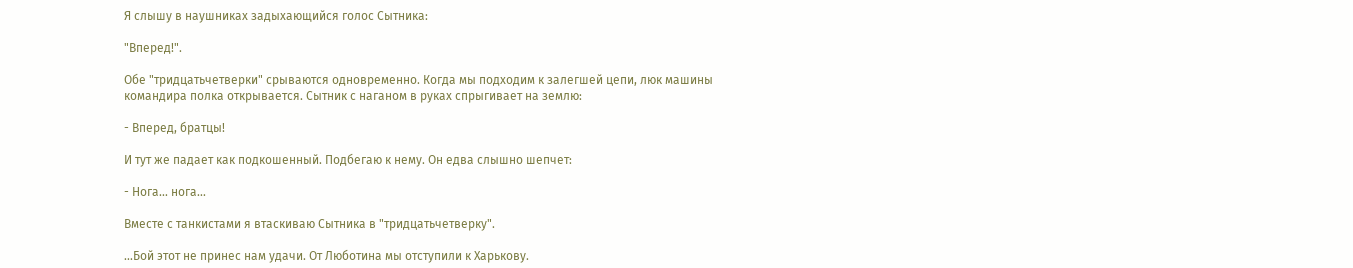Я слышу в наушниках задыхающийся голос Сытника:

"Вперед!".

Обе "тридцатьчетверки" срываются одновременно. Когда мы подходим к залегшей цепи, люк машины командира полка открывается. Сытник с наганом в руках спрыгивает на землю:

- Вперед, братцы!

И тут же падает как подкошенный. Подбегаю к нему. Он едва слышно шепчет:

- Нога... нога...

Вместе с танкистами я втаскиваю Сытника в "тридцатьчетверку".

...Бой этот не принес нам удачи. От Люботина мы отступили к Харькову.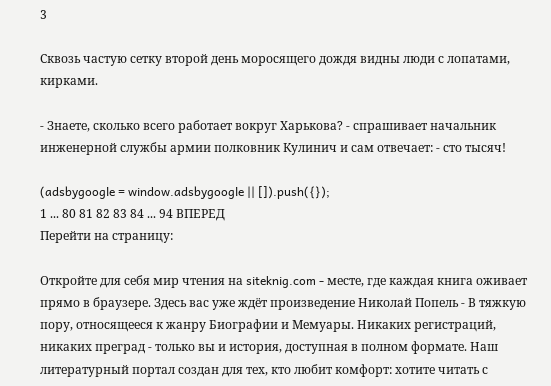3

Сквозь частую сетку второй день моросящего дождя видны люди с лопатами, кирками.

- Знаете, сколько всего работает вокруг Харькова? - спрашивает начальник инженерной службы армии полковник Кулинич и сам отвечает: - сто тысяч!

(adsbygoogle = window.adsbygoogle || []).push({});
1 ... 80 81 82 83 84 ... 94 ВПЕРЕД
Перейти на страницу:

Откройте для себя мир чтения на siteknig.com - месте, где каждая книга оживает прямо в браузере. Здесь вас уже ждёт произведение Николай Попель - В тяжкую пору, относящееся к жанру Биографии и Мемуары. Никаких регистраций, никаких преград - только вы и история, доступная в полном формате. Наш литературный портал создан для тех, кто любит комфорт: хотите читать с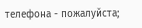телефона - пожалуйста;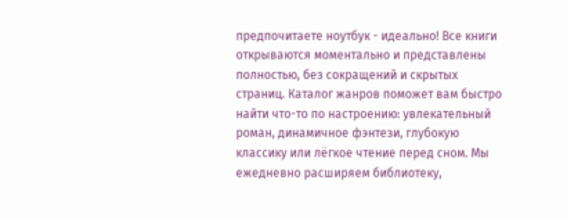предпочитаете ноутбук - идеально! Все книги открываются моментально и представлены полностью, без сокращений и скрытых страниц. Каталог жанров поможет вам быстро найти что-то по настроению: увлекательный роман, динамичное фэнтези, глубокую классику или лёгкое чтение перед сном. Мы ежедневно расширяем библиотеку,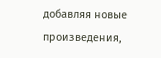добавляя новые произведения,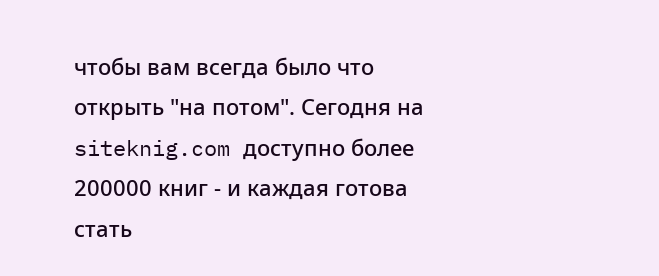чтобы вам всегда было что открыть "на потом". Сегодня на siteknig.com доступно более 200000 книг - и каждая готова стать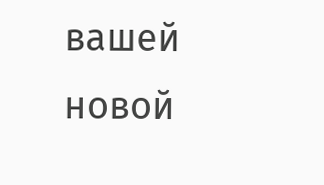вашей новой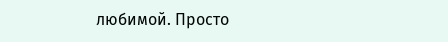любимой. Просто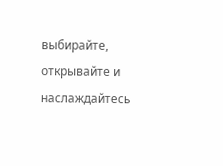выбирайте, открывайте и наслаждайтесь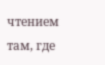чтением там, где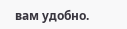вам удобно.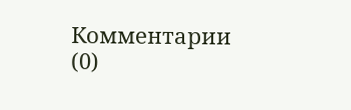Комментарии (0)